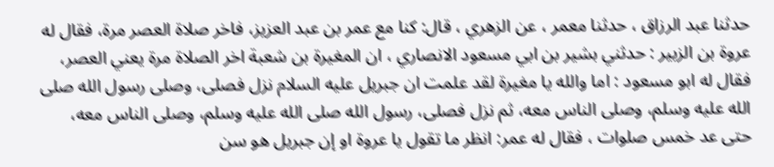حدثنا عبد الرزاق ، حدثنا معمر ، عن الزهري ، قال: كنا مع عمر بن عبد العزيز، فاخر صلاة العصر مرة، فقال له عروة بن الزبير : حدثني بشير بن ابي مسعود الانصاري ، ان المغيرة بن شعبة اخر الصلاة مرة يعني العصر، فقال له ابو مسعود : اما والله يا مغيرة لقد علمت ان جبريل عليه السلام نزل فصلى، وصلى رسول الله صلى الله عليه وسلم، وصلى الناس معه، ثم نزل فصلى، رسول الله صلى الله عليه وسلم، وصلى الناس معه، حتى عد خمس صلوات ، فقال له عمر: انظر ما تقول يا عروة او إن جبريل هو سن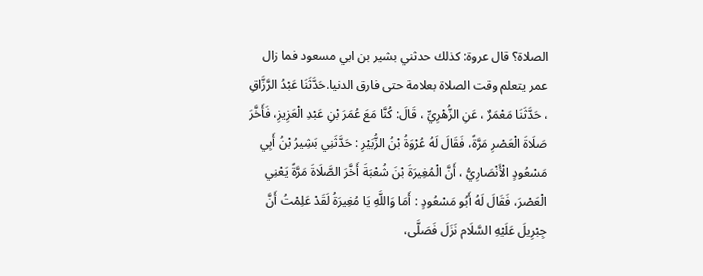الصلاة؟ قال عروة: كذلك حدثني بشير بن ابي مسعود فما زال عمر يتعلم وقت الصلاة بعلامة حتى فارق الدنيا.حَدَّثَنَا عَبْدُ الرَّزَّاقِ ، حَدَّثَنَا مَعْمَرٌ ، عَنِ الزُّهْرِيِّ ، قَالَ: كُنَّا مَعَ عُمَرَ بْنِ عَبْدِ الْعَزِيزِ، فَأَخَّرَ صَلَاةَ الْعَصْرِ مَرَّةً، فَقَالَ لَهُ عُرْوَةُ بْنُ الزُّبَيْرِ : حَدَّثَنِي بَشِيرُ بْنُ أَبِي مَسْعُودٍ الْأَنْصَارِيُّ ، أَنَّ الْمُغِيرَةَ بْنَ شُعْبَةَ أَخَّرَ الصَّلَاةَ مَرَّةً يَعْنِي الْعَصْرَ، فَقَالَ لَهُ أَبُو مَسْعُودٍ : أَمَا وَاللَّهِ يَا مُغِيرَةُ لَقَدْ عَلِمْتُ أَنَّ جِبْرِيلَ عَلَيْهِ السَّلَام نَزَلَ فَصَلَّى،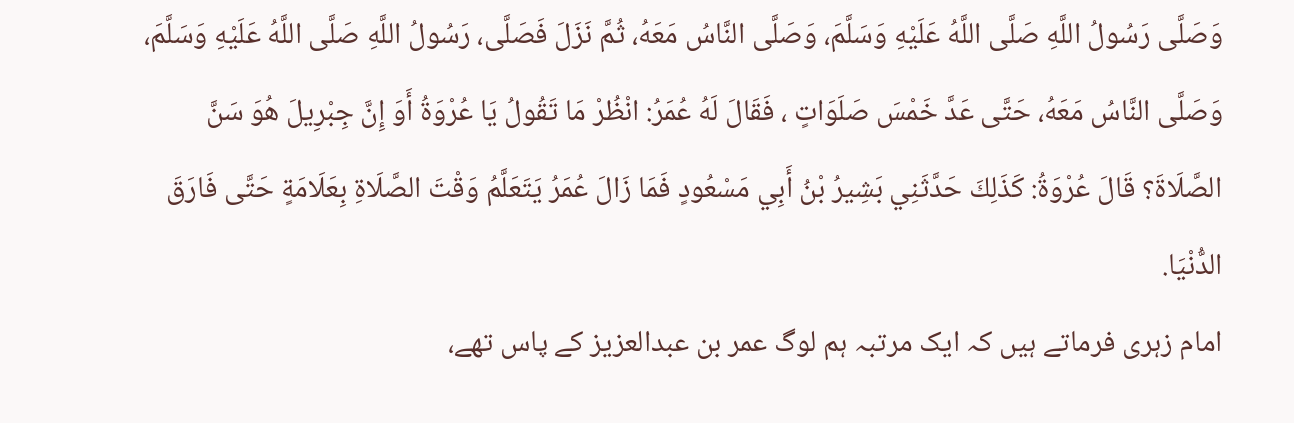وَصَلَّى رَسُولُ اللَّهِ صَلَّى اللَّهُ عَلَيْهِ وَسَلَّمَ، وَصَلَّى النَّاسُ مَعَهُ، ثُمَّ نَزَلَ فَصَلَّى، رَسُولُ اللَّهِ صَلَّى اللَّهُ عَلَيْهِ وَسَلَّمَ، وَصَلَّى النَّاسُ مَعَهُ، حَتَّى عَدَّ خَمْسَ صَلَوَاتٍ ، فَقَالَ لَهُ عُمَرُ: انْظُرْ مَا تَقُولُ يَا عُرْوَةُ أَوَ إِنَّ جِبْرِيلَ هُوَ سَنَّ الصَّلَاةَ؟ قَالَ عُرْوَةُ: كَذَلِكَ حَدَّثَنِي بَشِيرُ بْنُ أَبِي مَسْعُودٍ فَمَا زَالَ عُمَرُ يَتَعَلَّمُ وَقْتَ الصَّلَاةِ بِعَلَامَةٍ حَتَّى فَارَقَ الدُّنْيَا.
امام زہری فرماتے ہیں کہ ایک مرتبہ ہم لوگ عمر بن عبدالعزیز کے پاس تھے،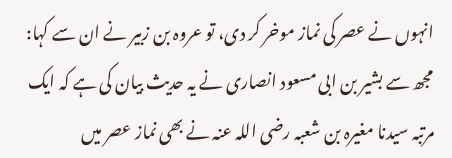انہوں نے عصر کی نماز موخر کر دی، تو عروہ بن زبیر نے ان سے کہا: مجھ سے بشیر بن ابی مسعود انصاری نے یہ حدیث بیان کی ہے کہ ایک مرتبہ سیدنا مغیرہ بن شعبہ رضی اللہ عنہ نے بھی نماز عصر میں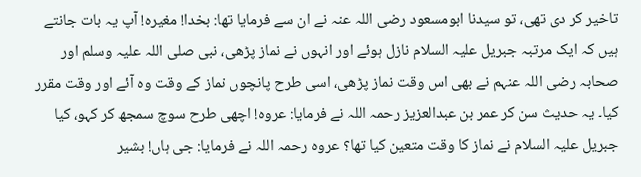تاخیر کر دی تھی، تو سیدنا ابومسعود رضی اللہ عنہ نے ان سے فرمایا تھا: بخدا! مغیرہ! آپ یہ بات جانتے ہیں کہ ایک مرتبہ جبریل علیہ السلام نازل ہوئے اور انہوں نے نماز پڑھی، نبی صلی اللہ علیہ وسلم اور صحابہ رضی اللہ عنہم نے بھی اس وقت نماز پڑھی، اسی طرح پانچوں نماز کے وقت وہ آئے اور وقت مقرر کیا۔ یہ حدیث سن کر عمر بن عبدالعزیز رحمہ اللہ نے فرمایا: عروہ! اچھی طرح سوچ سمجھ کر کہو، کیا جبریل علیہ السلام نے نماز کا وقت متعین کیا تھا؟ عروہ رحمہ اللہ نے فرمایا: جی ہاں! بشیر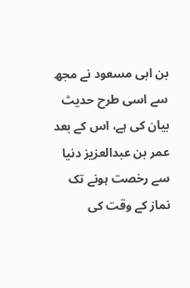بن ابی مسعود نے مجھ سے اسی طرح حدیث بیان کی ہے، اس کے بعد عمر بن عبدالعزیز دنیا سے رخصت ہونے تک نماز کے وقت کی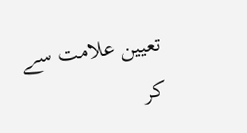تعیین علامت سے کر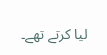لیا کرتے تھے۔